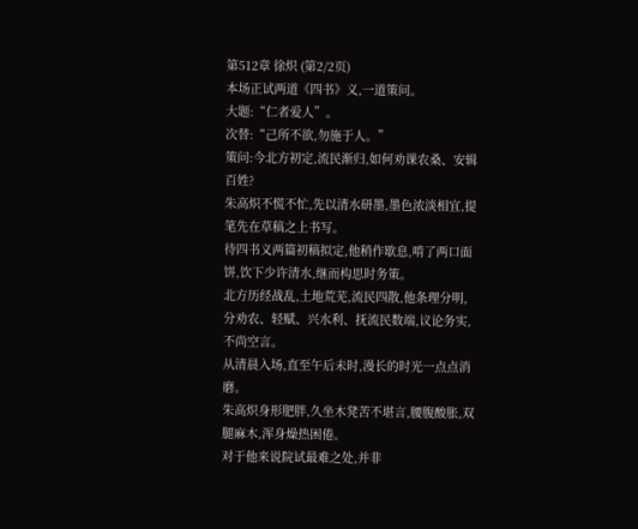第512章 徐炽 (第2/2页)
本场正试两道《四书》义,一道策问。
大题:“仁者爱人”。
次替:“己所不欲,勿施于人。”
策问:今北方初定,流民渐归,如何劝课农桑、安辑百姓?
朱高炽不慌不忙,先以清水研墨,墨色浓淡相宜,提笔先在草稿之上书写。
待四书义两篇初稿拟定,他稍作歇息,啃了两口面饼,饮下少许清水,继而构思时务策。
北方历经战乱,土地荒芜,流民四散,他条理分明,分劝农、轻赋、兴水利、抚流民数端,议论务实,不尚空言。
从清晨入场,直至午后未时,漫长的时光一点点消磨。
朱高炽身形肥胖,久坐木凳苦不堪言,腰腹酸胀,双腿麻木,浑身燥热困倦。
对于他来说院试最难之处,并非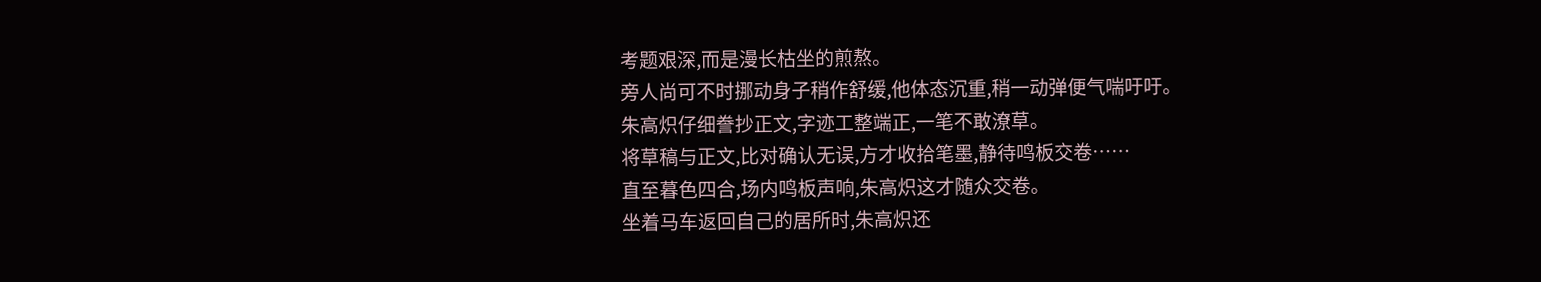考题艰深,而是漫长枯坐的煎熬。
旁人尚可不时挪动身子稍作舒缓,他体态沉重,稍一动弹便气喘吁吁。
朱高炽仔细誊抄正文,字迹工整端正,一笔不敢潦草。
将草稿与正文,比对确认无误,方才收拾笔墨,静待鸣板交卷……
直至暮色四合,场内鸣板声响,朱高炽这才随众交卷。
坐着马车返回自己的居所时,朱高炽还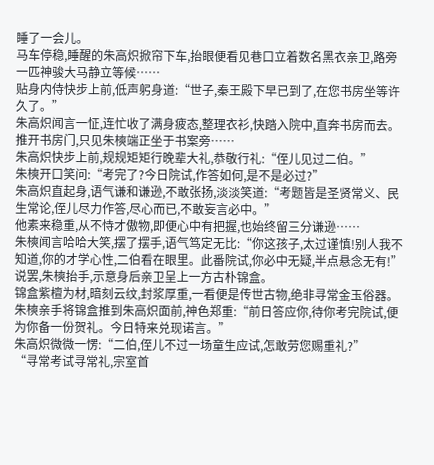睡了一会儿。
马车停稳,睡醒的朱高炽掀帘下车,抬眼便看见巷口立着数名黑衣亲卫,路旁一匹神骏大马静立等候……
贴身内侍快步上前,低声躬身道:“世子,秦王殿下早已到了,在您书房坐等许久了。”
朱高炽闻言一怔,连忙收了满身疲态,整理衣衫,快踏入院中,直奔书房而去。
推开书房门,只见朱樉端正坐于书案旁……
朱高炽快步上前,规规矩矩行晚辈大礼,恭敬行礼:“侄儿见过二伯。”
朱樉开口笑问:“考完了?今日院试,作答如何,是不是必过?”
朱高炽直起身,语气谦和谦逊,不敢张扬,淡淡笑道:“考题皆是圣贤常义、民生常论,侄儿尽力作答,尽心而已,不敢妄言必中。”
他素来稳重,从不恃才傲物,即便心中有把握,也始终留三分谦逊……
朱樉闻言哈哈大笑,摆了摆手,语气笃定无比:“你这孩子,太过谨慎!别人我不知道,你的才学心性,二伯看在眼里。此番院试,你必中无疑,半点悬念无有!”
说罢,朱樉抬手,示意身后亲卫呈上一方古朴锦盒。
锦盒紫檀为材,暗刻云纹,封浆厚重,一看便是传世古物,绝非寻常金玉俗器。
朱樉亲手将锦盒推到朱高炽面前,神色郑重:“前日答应你,待你考完院试,便为你备一份贺礼。今日特来兑现诺言。”
朱高炽微微一愣:“二伯,侄儿不过一场童生应试,怎敢劳您赐重礼?”
“寻常考试寻常礼,宗室首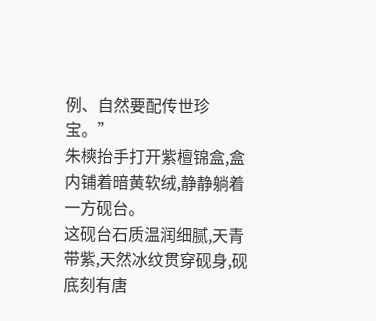例、自然要配传世珍宝。”
朱樉抬手打开紫檀锦盒,盒内铺着暗黄软绒,静静躺着一方砚台。
这砚台石质温润细腻,天青带紫,天然冰纹贯穿砚身,砚底刻有唐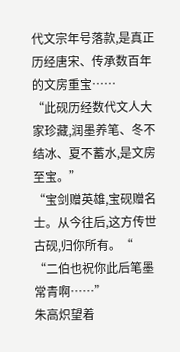代文宗年号落款,是真正历经唐宋、传承数百年的文房重宝……
“此砚历经数代文人大家珍藏,润墨养笔、冬不结冰、夏不蓄水,是文房至宝。”
“宝剑赠英雄,宝砚赠名士。从今往后,这方传世古砚,归你所有。“
“二伯也祝你此后笔墨常青啊……”
朱高炽望着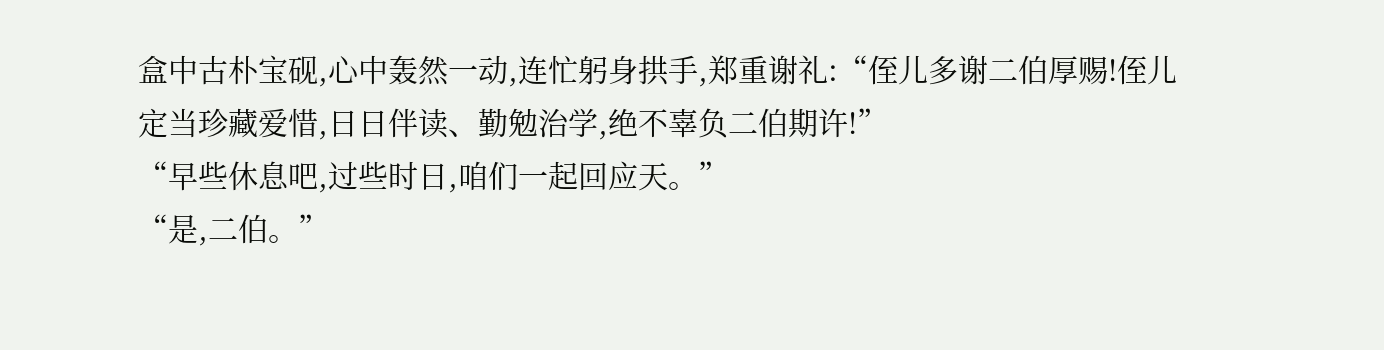盒中古朴宝砚,心中轰然一动,连忙躬身拱手,郑重谢礼:“侄儿多谢二伯厚赐!侄儿定当珍藏爱惜,日日伴读、勤勉治学,绝不辜负二伯期许!”
“早些休息吧,过些时日,咱们一起回应天。”
“是,二伯。”